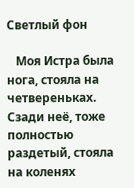Светлый фон

   Моя Истра была нога, стояла на четвереньках. Сзади неё, тоже полностью раздетый, стояла на коленях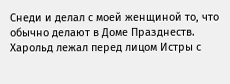Снеди и делал с моей женщиной то, что обычно делают в Доме Празднеств. Харольд лежал перед лицом Истры с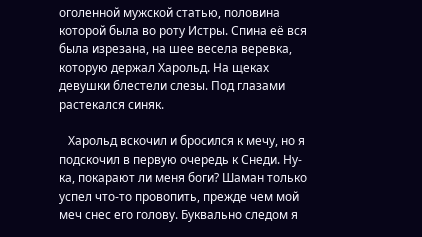оголенной мужской статью, половина которой была во роту Истры. Спина её вся была изрезана, на шее весела веревка, которую держал Харольд. На щеках девушки блестели слезы. Под глазами растекался синяк.

   Харольд вскочил и бросился к мечу, но я подскочил в первую очередь к Снеди. Ну-ка, покарают ли меня боги? Шаман только успел что-то провопить, прежде чем мой меч снес его голову. Буквально следом я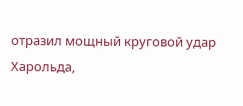отразил мощный круговой удар Харольда,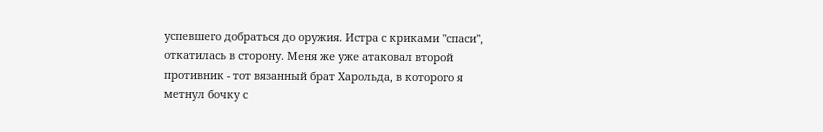успевшего добраться до оружия. Истра с криками "спаси", откатилась в сторону. Меня же уже атаковал второй противник - тот вязанный брат Харольда, в которого я метнул бочку с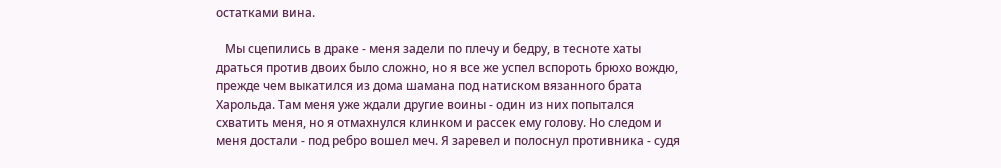остатками вина.

   Мы сцепились в драке - меня задели по плечу и бедру, в тесноте хаты драться против двоих было сложно, но я все же успел вспороть брюхо вождю, прежде чем выкатился из дома шамана под натиском вязанного брата Харольда. Там меня уже ждали другие воины - один из них попытался схватить меня, но я отмахнулся клинком и рассек ему голову. Но следом и меня достали - под ребро вошел меч. Я заревел и полоснул противника - судя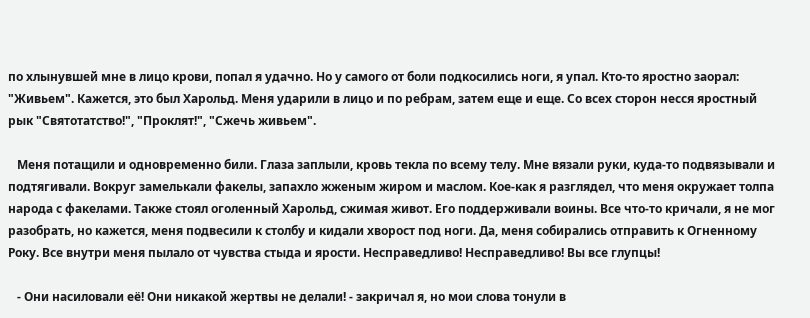по хлынувшей мне в лицо крови, попал я удачно. Но у самого от боли подкосились ноги, я упал. Кто-то яростно заорал: "Живьем". Кажется, это был Харольд. Меня ударили в лицо и по ребрам, затем еще и еще. Со всех сторон несся яростный рык "Святотатство!", "Проклят!", "Сжечь живьем".

   Меня потащили и одновременно били. Глаза заплыли, кровь текла по всему телу. Мне вязали руки, куда-то подвязывали и подтягивали. Вокруг замелькали факелы, запахло жженым жиром и маслом. Кое-как я разглядел, что меня окружает толпа народа с факелами. Также стоял оголенный Харольд, сжимая живот. Его поддерживали воины. Все что-то кричали, я не мог разобрать, но кажется, меня подвесили к столбу и кидали хворост под ноги. Да, меня собирались отправить к Огненному Року. Все внутри меня пылало от чувства стыда и ярости. Несправедливо! Несправедливо! Вы все глупцы!

   - Они насиловали её! Они никакой жертвы не делали! - закричал я, но мои слова тонули в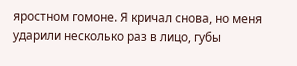яростном гомоне. Я кричал снова, но меня ударили несколько раз в лицо, губы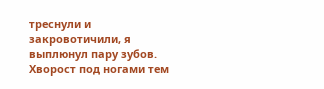треснули и закровотичили, я выплюнул пару зубов. Хворост под ногами тем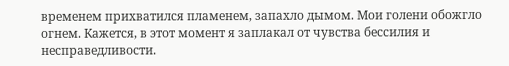временем прихватился пламенем, запахло дымом. Мои голени обожгло огнем. Кажется, в этот момент я заплакал от чувства бессилия и несправедливости.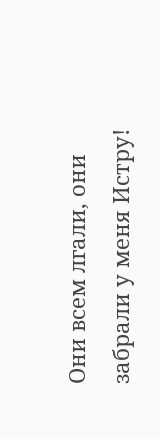Они всем лгали, они забрали у меня Истру!